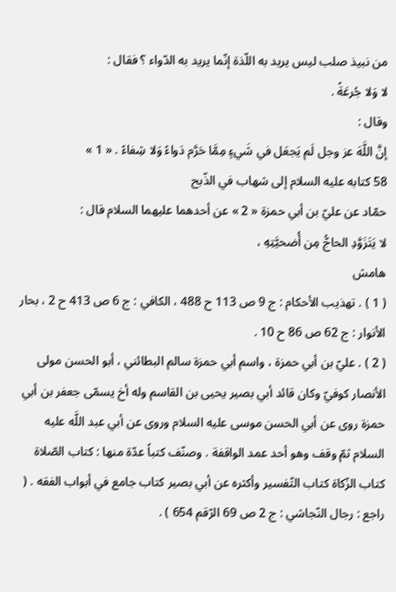من نبيذ صلب ليس يريد به اللّذة إنّما يريد به الدّواء ؟ فقال :
لا وَلا جُرعَةً .
وقال :
إنَّ اللَّهَ عز وجل لَم يَجعَل في شَيءٍ مِمَّا حَرَّم دَواءً وَلا شِفاءً . « 1 »
58 كتابه عليه السلام إلى شهاب في الذّبح
حمّاد عن عليّ بن أبي حمزة « 2 » عن أحدهما عليهما السلام قال :
لا يَتَزَوَّدِ الحاجُّ مِن أُضحيَّتِهِ ،
هامش
( 1 ) . تهذيب الأحكام : ج 9 ص 113 ح 488 ، الكافي : ج 6 ص 413 ح 2 ، بحار الأنوار : ج 62 ص 86 ح 10 .
( 2 ) . عليّ بن أبي حمزة ، واسم أبي حمزة سالم البطائني ، أبو الحسن مولى الأنصار كوفيّ وكان قائد أبي بصير يحيى بن القاسم وله أخ يسمّى جعفر بن أبي حمزة روى عن أبي الحسن موسى عليه السلام وروى عن أبي عبد اللَّه عليه السلام ثمّ وقف وهو أحد عمد الواقفة . وصنّف كتباً عدّة منها : كتاب الصّلاة كتاب الزّكاة كتاب التّفسير وأكثره عن أبي بصير كتاب جامع في أبواب الفقه . ( راجع : رجال النّجاشي : ج 2 ص 69 الرّقم 654 ) .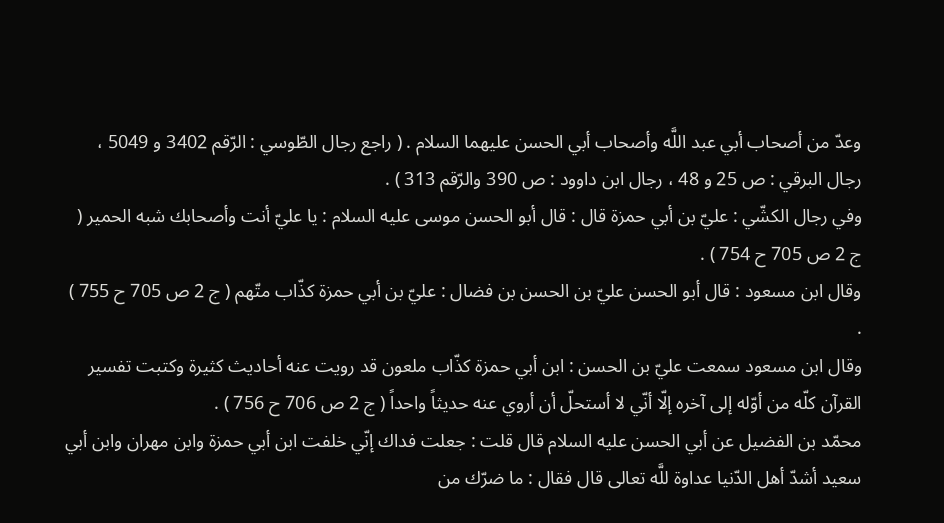وعدّ من أصحاب أبي عبد اللَّه وأصحاب أبي الحسن عليهما السلام . ( راجع رجال الطّوسي : الرّقم 3402 و 5049 ، رجال البرقي : ص 25 و 48 ، رجال ابن داوود : ص 390 والرّقم 313 ) .
وفي رجال الكشّي : عليّ بن أبي حمزة قال : قال أبو الحسن موسى عليه السلام : يا عليّ أنت وأصحابك شبه الحمير ( ج 2 ص 705 ح 754 ) .
وقال ابن مسعود : قال أبو الحسن عليّ بن الحسن بن فضال : عليّ بن أبي حمزة كذّاب متّهم ( ج 2 ص 705 ح 755 ) .
وقال ابن مسعود سمعت عليّ بن الحسن : ابن أبي حمزة كذّاب ملعون قد رويت عنه أحاديث كثيرة وكتبت تفسير القرآن كلّه من أوّله إلى آخره إلّا أنّي لا أستحلّ أن أروي عنه حديثاً واحداً ( ج 2 ص 706 ح 756 ) .
محمّد بن الفضيل عن أبي الحسن عليه السلام قال قلت : جعلت فداك إنّي خلفت ابن أبي حمزة وابن مهران وابن أبي سعيد أشدّ أهل الدّنيا عداوة للَّه تعالى قال فقال : ما ضرّك من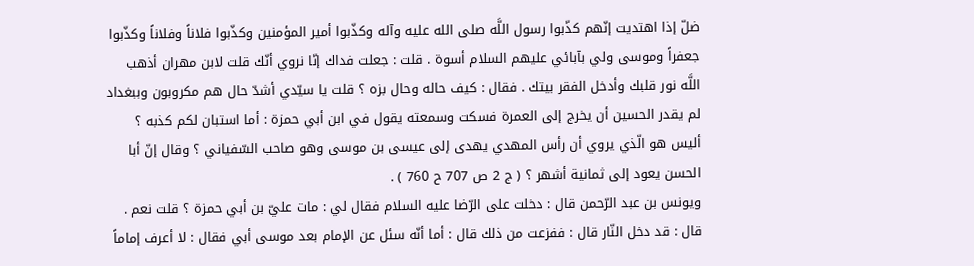ضلّ إذا اهتديت إنّهم كذّبوا رسول اللَّه صلى الله عليه وآله وكذّبوا أمير المؤمنين وكذّبوا فلاناً وفلاناً وكذّبوا جعفراً وموسى ولي بآبائي عليهم السلام أسوة . قلت : جعلت فداك إنّا نروي أنّك قلت لابن مهران أذهب اللَّه نور قلبك وأدخل الفقر بيتك . فقال : كيف حاله وحال بزه ؟ قلت يا سيّدي أشدّ حال هم مكروبون وببغداد لم يقدر الحسين أن يخرج إلى العمرة فسكت وسمعته يقول في ابن أبي حمزة : أما استبان لكم كذبه ؟ أليس هو الّذي يروي أن رأس المهدي يهدى إلى عيسى بن موسى وهو صاحب السّفياني ؟ وقال إنّ أبا الحسن يعود إلى ثمانية أشهر ؟ ( ج 2 ص 707 ح 760 ) .
ويونس بن عبد الرّحمن قال : دخلت على الرّضا عليه السلام فقال لي : مات عليّ بن أبي حمزة ؟ قلت نعم . قال : قد دخل النّار قال : ففزعت من ذلك قال : أما أنّه سئل عن الإمام بعد موسى أبي فقال : لا أعرف إماماً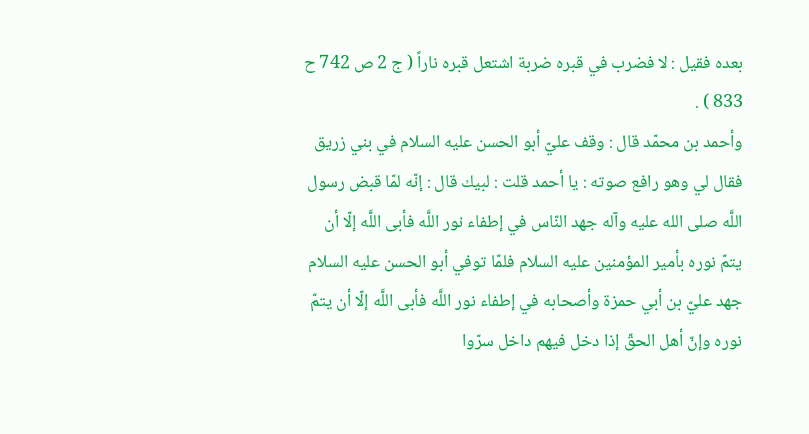بعده فقيل : لا فضرب في قبره ضربة اشتعل قبره ناراً ( ج 2 ص 742 ح 833 ) .
وأحمد بن محمّد قال : وقف عليّ أبو الحسن عليه السلام في بني زريق فقال لي وهو رافع صوته : يا أحمد قلت : لبيك قال : إنّه لمّا قبض رسول اللَّه صلى الله عليه وآله جهد النّاس في إطفاء نور اللَّه فأبى اللَّه إلّا أن يتمّ نوره بأمير المؤمنين عليه السلام فلمّا توفي أبو الحسن عليه السلام جهد عليّ بن أبي حمزة وأصحابه في إطفاء نور اللَّه فأبى اللَّه إلّا أن يتمّ نوره وإنّ أهل الحقّ إذا دخل فيهم داخل سرّوا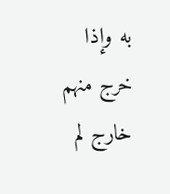به وإذا خرج منهم خارج لم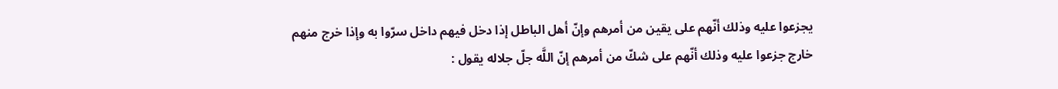يجزعوا عليه وذلك أنّهم على يقين من أمرهم وإنّ أهل الباطل إذا دخل فيهم داخل سرّوا به وإذا خرج منهم خارج جزعوا عليه وذلك أنّهم على شكّ من أمرهم إنّ اللَّه جلّ جلاله يقول :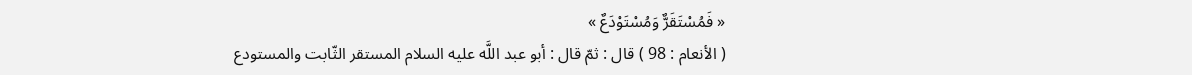« فَمُسْتَقَرٌّ وَمُسْتَوْدَعٌ »
( الأنعام : 98 ) قال : ثمّ قال : أبو عبد اللَّه عليه السلام المستقر الثّابت والمستودع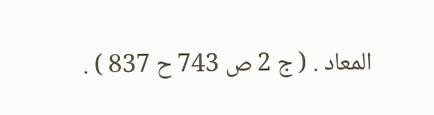المعاد . ( ج 2 ص 743 ح 837 ) .